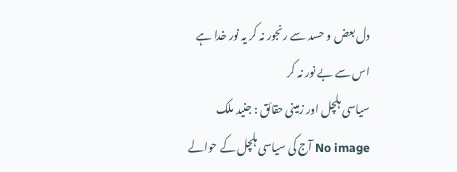دل بعض و حسد سے رنجور نہ کر یہ نور خدا ہے اس سے بے نور نہ کر
سیاسی ہلچل اور زمینی حقائق : جنید ملک
No image آج کی سیاسی ہلچل کے حوالے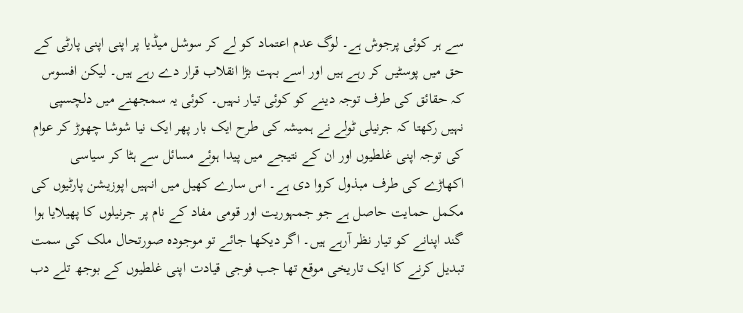سے ہر کوئی پرجوش ہے۔ لوگ عدم اعتماد کو لے کر سوشل میڈیا پر اپنی اپنی پارٹی کے حق میں پوسٹیں کر رہے ہیں اور اسے بہت بڑا انقلاب قرار دے رہے ہیں۔ لیکن افسوس کہ حقائق کی طرف توجہ دینے کو کوئی تیار نہیں۔ کوئی یہ سمجھنے میں دلچسپی نہیں رکھتا کہ جرنیلی ٹولے نے ہمیشہ کی طرح ایک بار پھر ایک نیا شوشا چھوڑ کر عوام کی توجہ اپنی غلطیوں اور ان کے نتیجے میں پیدا ہوئے مسائل سے ہٹا کر سیاسی اکھاڑے کی طرف مبذول کروا دی ہے۔ اس سارے کھیل میں انہیں اپوزیشن پارٹیوں کی مکمل حمایت حاصل ہے جو جمہوریت اور قومی مفاد کے نام پر جرنیلوں کا پھیلایا ہوا گند اپنانے کو تیار نظر آرہے ہیں۔ اگر دیکھا جائے تو موجودہ صورتحال ملک کی سمت تبدیل کرنے کا ایک تاریخی موقع تھا جب فوجی قیادت اپنی غلطیوں کے بوجھ تلے دب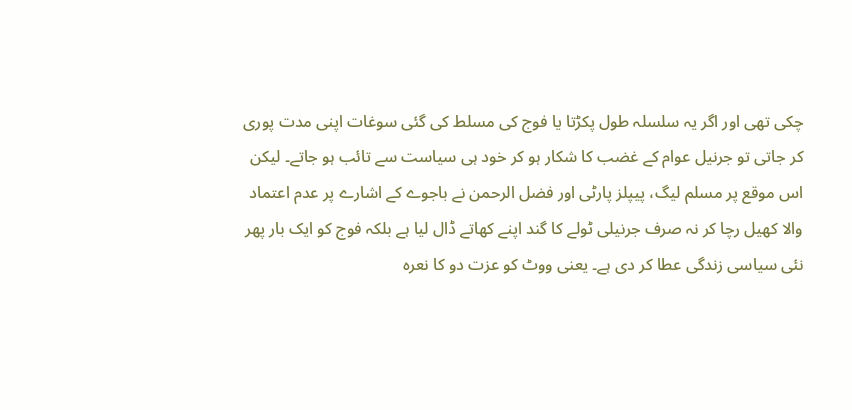چکی تھی اور اگر یہ سلسلہ طول پکڑتا یا فوج کی مسلط کی گئی سوغات اپنی مدت پوری کر جاتی تو جرنیل عوام کے غضب کا شکار ہو کر خود ہی سیاست سے تائب ہو جاتے۔ لیکن اس موقع پر مسلم لیگ، پیپلز پارٹی اور فضل الرحمن نے باجوے کے اشارے پر عدم اعتماد والا کھیل رچا کر نہ صرف جرنیلی ٹولے کا گند اپنے کھاتے ڈال لیا ہے بلکہ فوج کو ایک بار پھر نئی سیاسی زندگی عطا کر دی ہے۔ یعنی ووٹ کو عزت دو کا نعرہ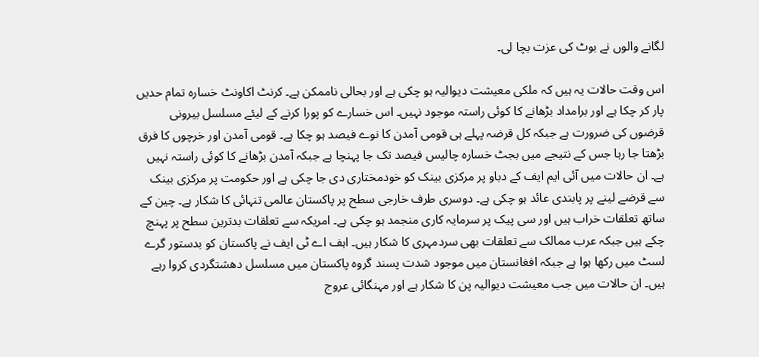لگانے والوں نے بوٹ کی عزت بچا لی۔

اس وقت حالات یہ ہیں کہ ملکی معیشت دیوالیہ ہو چکی ہے اور بحالی ناممکن ہے۔ کرنٹ اکاونٹ خسارہ تمام حدیں پار کر چکا ہے اور برامداد بڑھانے کا کوئی راستہ موجود نہیں۔ اس خسارے کو پورا کرنے کے لیئے مسلسل بیرونی قرضوں کی ضرورت ہے جبکہ کل قرضہ پہلے ہی قومی آمدن کا نوے فیصد ہو چکا ہے۔ قومی آمدن اور خرچوں کا فرق بڑھتا جا رہا جس کے نتیجے میں بجٹ خسارہ چالیس فیصد تک جا پہنچا ہے جبکہ آمدن بڑھانے کا کوئی راستہ نہیں ہے۔ ان حالات میں آئی ایم ایف کے دباو پر مرکزی بینک کو خودمختاری دی جا چکی ہے اور حکومت پر مرکزی بینک سے قرضے لینے پر پابندی عائد ہو چکی ہے۔ دوسری طرف خارجی سطح پر پاکستان عالمی تنہائی کا شکار ہے۔ چین کے ساتھ تعلقات خراب ہیں اور سی پیک پر سرمایہ کاری منجمد ہو چکی ہے۔ امریکہ سے تعلقات بدترین سطح پر پہنچ چکے ہیں جبکہ عرب ممالک سے تعلقات بھی سردمہری کا شکار ہیں۔ اہف اے ٹی ایف نے پاکستان کو بدستور گرے لسٹ میں رکھا ہوا ہے جبکہ افغانستان میں موجود شدت پسند گروہ پاکستان میں مسلسل دھشتگردی کروا رہے ہیں۔ ان حالات میں جب معیشت دیوالیہ پن کا شکار ہے اور مہنگائی عروج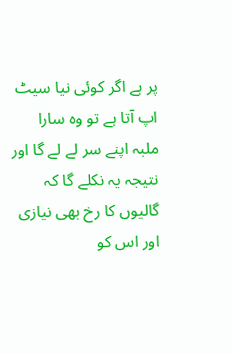پر ہے اگر کوئی نیا سیٹ اپ آتا ہے تو وہ سارا ملبہ اپنے سر لے لے گا اور نتیجہ یہ نکلے گا کہ گالیوں کا رخ بھی نیازی اور اس کو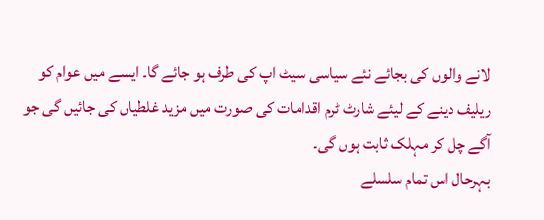لانے والوں کی بجائے نئے سیاسی سیٹ اپ کی طرف ہو جائے گا۔ ایسے میں عوام کو ریلیف دینے کے لیئے شارٹ ٹرم اقدامات کی صورت میں مزید غلطیاں کی جائیں گی جو آگے چل کر مہلک ثابت ہوں گی۔
بہرحال اس تمام سلسلے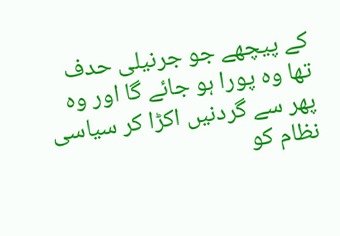کے پیچھے جو جرنیلی حدف تھا وہ پورا ہو جائے گا اور وہ پھر سے گردنیں اکڑا کر سیاسی نظام کو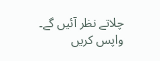چلاتے نظر آئیں گے۔
واپس کریں